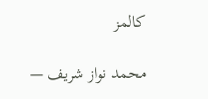کالمز

محمد نواز شریف —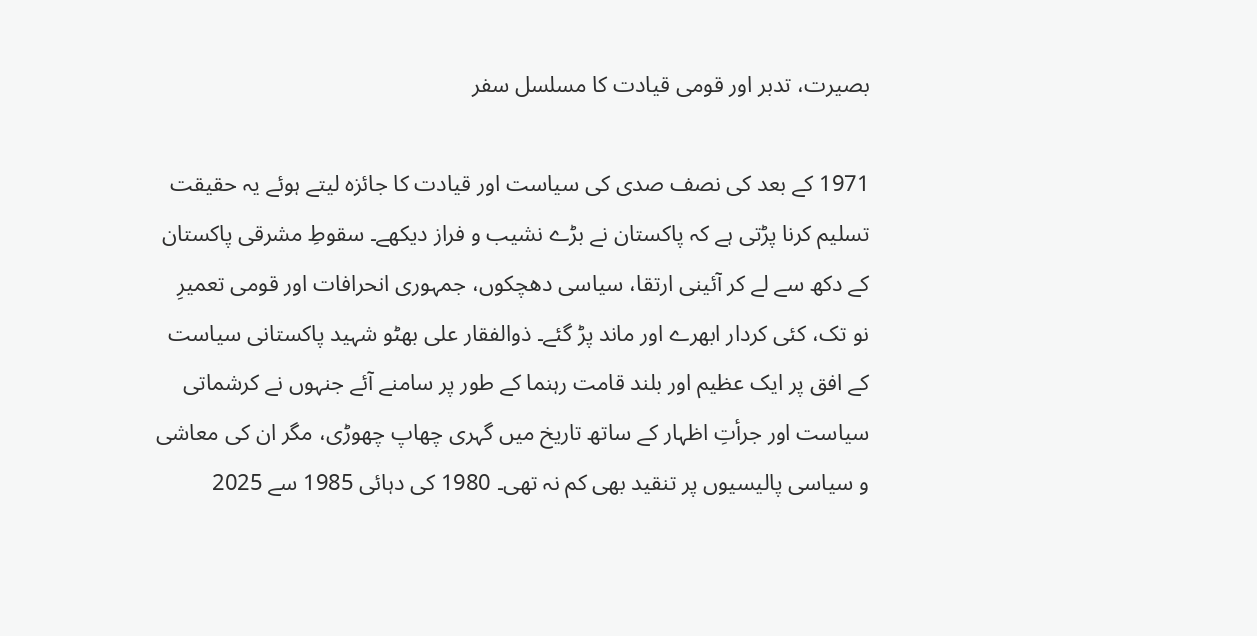بصیرت، تدبر اور قومی قیادت کا مسلسل سفر

1971 کے بعد کی نصف صدی کی سیاست اور قیادت کا جائزہ لیتے ہوئے یہ حقیقت تسلیم کرنا پڑتی ہے کہ پاکستان نے بڑے نشیب و فراز دیکھے۔ سقوطِ مشرقی پاکستان کے دکھ سے لے کر آئینی ارتقا، سیاسی دھچکوں، جمہوری انحرافات اور قومی تعمیرِ نو تک، کئی کردار ابھرے اور ماند پڑ گئے۔ ذوالفقار علی بھٹو شہید پاکستانی سیاست کے افق پر ایک عظیم اور بلند قامت رہنما کے طور پر سامنے آئے جنہوں نے کرشماتی سیاست اور جرأتِ اظہار کے ساتھ تاریخ میں گہری چھاپ چھوڑی، مگر ان کی معاشی و سیاسی پالیسیوں پر تنقید بھی کم نہ تھی۔ 1980 کی دہائی 1985 سے 2025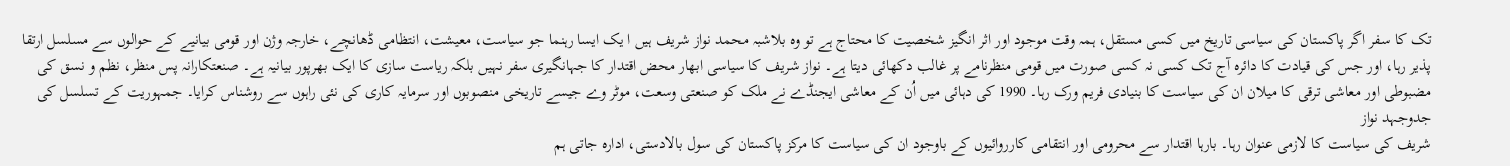تک کا سفر اگر پاکستان کی سیاسی تاریخ میں کسی مستقل، ہمہ وقت موجود اور اثر انگیز شخصیت کا محتاج ہے تو وہ بلاشبہ محمد نواز شریف ہیں ا یک ایسا رہنما جو سیاست، معیشت، انتظامی ڈھانچے، خارجہ وژن اور قومی بیانیے کے حوالوں سے مسلسل ارتقا پذیر رہا، اور جس کی قیادت کا دائرہ آج تک کسی نہ کسی صورت میں قومی منظرنامے پر غالب دکھائی دیتا ہے۔ نواز شریف کا سیاسی ابھار محض اقتدار کا جہانگیری سفر نہیں بلکہ ریاست سازی کا ایک بھرپور بیانیہ ہے۔ صنعتکارانہ پس منظر، نظم و نسق کی مضبوطی اور معاشی ترقی کا میلان ان کی سیاست کا بنیادی فریم ورک رہا۔ 1990 کی دہائی میں اُن کے معاشی ایجنڈے نے ملک کو صنعتی وسعت، موٹر وے جیسے تاریخی منصوبوں اور سرمایہ کاری کی نئی راہوں سے روشناس کرایا۔ جمہوریت کے تسلسل کی جدوجہد نواز
شریف کی سیاست کا لازمی عنوان رہا۔ بارہا اقتدار سے محرومی اور انتقامی کارروائیوں کے باوجود ان کی سیاست کا مرکز پاکستان کی سول بالادستی، ادارہ جاتی ہم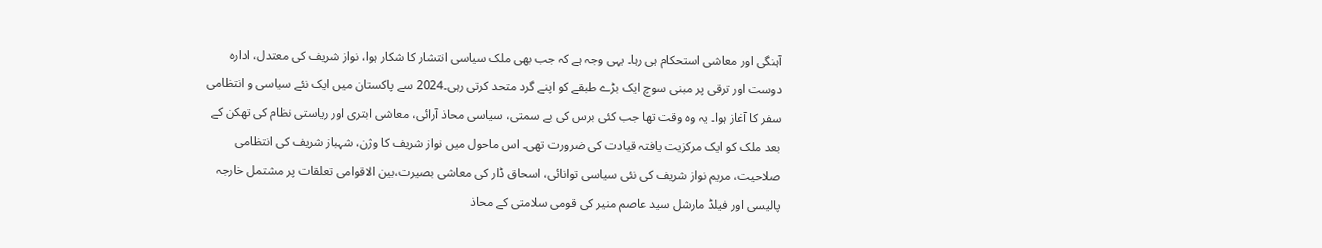آہنگی اور معاشی استحکام ہی رہا۔ یہی وجہ ہے کہ جب بھی ملک سیاسی انتشار کا شکار ہوا، نواز شریف کی معتدل، ادارہ دوست اور ترقی پر مبنی سوچ ایک بڑے طبقے کو اپنے گرد متحد کرتی رہی۔2024 سے پاکستان میں ایک نئے سیاسی و انتظامی سفر کا آغاز ہوا۔ یہ وہ وقت تھا جب کئی برس کی بے سمتی، سیاسی محاذ آرائی، معاشی ابتری اور ریاستی نظام کی تھکن کے بعد ملک کو ایک مرکزیت یافتہ قیادت کی ضرورت تھی۔ اس ماحول میں نواز شریف کا وژن، شہباز شریف کی انتظامی صلاحیت، مریم نواز شریف کی نئی سیاسی توانائی، اسحاق ڈار کی معاشی بصیرت،بین الاقوامی تعلقات پر مشتمل خارجہ پالیسی اور فیلڈ مارشل سید عاصم منیر کی قومی سلامتی کے محاذ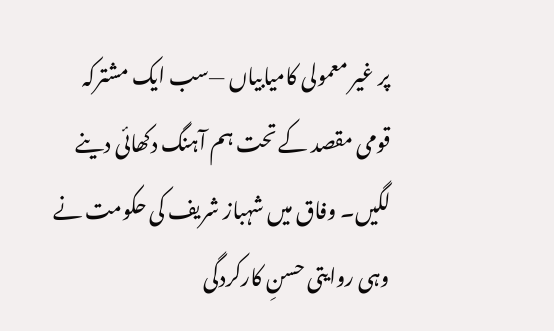پر غیر معمولی کامیابیاں —سب ایک مشترکہ قومی مقصد کے تحت ہم آہنگ دکھائی دینے لگیں۔ وفاق میں شہباز شریف کی حکومت نے وہی روایتی حسنِ کارکردگی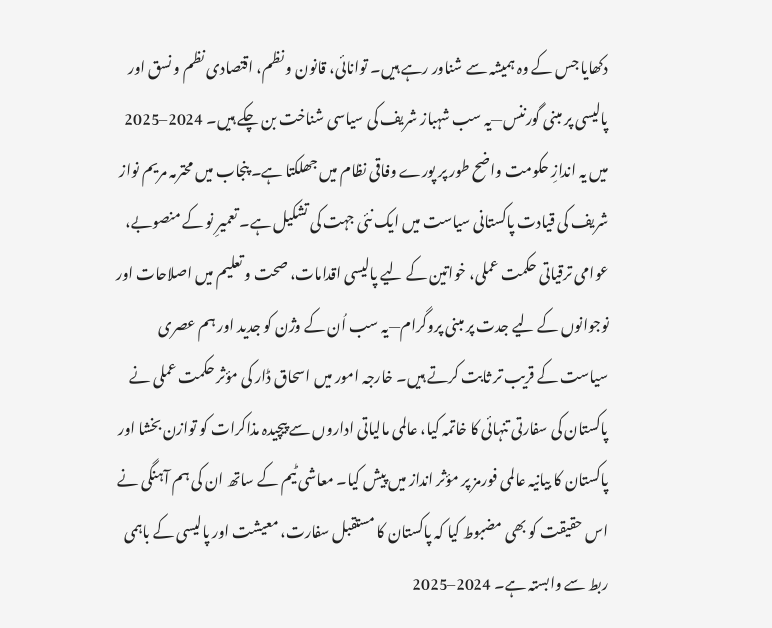دکھایا جس کے وہ ہمیشہ سے شناور رہے ہیں۔ توانائی، قانون و نظم، اقتصادی نظم و نسق اور پالیسی پر مبنی گورننس—یہ سب شہباز شریف کی سیاسی شناخت بن چکے ہیں۔ 2024–2025 میں یہ اندازِ حکومت واضح طور پر پورے وفاقی نظام میں جھلکتا ہے۔ پنجاب میں محترمہ مریم نواز شریف کی قیادت پاکستانی سیاست میں ایک نئی جہت کی تشکیل ہے۔ تعمیرِ نو کے منصوبے، عوامی ترقیاتی حکمت عملی، خواتین کے لیے پالیسی اقدامات، صحت و تعلیم میں اصلاحات اور نوجوانوں کے لیے جدت پر مبنی پروگرام—یہ سب اُن کے وژن کو جدید اور ہم عصری سیاست کے قریب تر ثابت کرتے ہیں۔ خارجہ امور میں اسحاق ڈار کی مؤثر حکمت عملی نے پاکستان کی سفارتی تنہائی کا خاتمہ کیا، عالمی مالیاتی اداروں سے پیچیدہ مذاکرات کو توازن بخشا اور پاکستان کا بیانیہ عالمی فورمز پر مؤثر انداز میں پیش کیا۔ معاشی ٹیم کے ساتھ ان کی ہم آہنگی نے اس حقیقت کو بھی مضبوط کیا کہ پاکستان کا مستقبل سفارت، معیشت اور پالیسی کے باہمی ربط سے وابستہ ہے۔ 2024–2025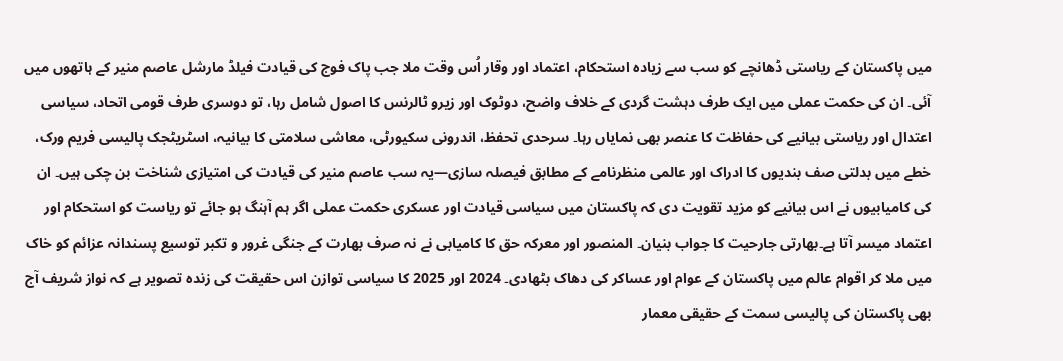میں پاکستان کے ریاستی ڈھانچے کو سب سے زیادہ استحکام، اعتماد اور وقار اُس وقت ملا جب پاک فوج کی قیادت فیلڈ مارشل عاصم منیر کے ہاتھوں میں آئی۔ ان کی حکمت عملی میں ایک طرف دہشت گردی کے خلاف واضح، دوٹوک اور زیرو ٹالرنس کا اصول شامل رہا، تو دوسری طرف قومی اتحاد، سیاسی اعتدال اور ریاستی بیانیے کی حفاظت کا عنصر بھی نمایاں رہا۔ سرحدی تحفظ، اندرونی سکیورٹی، معاشی سلامتی کا بیانیہ، اسٹریٹجک پالیسی فریم ورک، خطے میں بدلتی صف بندیوں کا ادراک اور عالمی منظرنامے کے مطابق فیصلہ سازی—یہ سب عاصم منیر کی قیادت کی امتیازی شناخت بن چکی ہیں۔ ان کی کامیابیوں نے اس بیانیے کو مزید تقویت دی کہ پاکستان میں سیاسی قیادت اور عسکری حکمت عملی اگر ہم آہنگ ہو جائے تو ریاست کو استحکام اور اعتماد میسر آتا ہے۔بھارتی جارحیت کا جواب بنیان۔ المنصور اور معرکہ حق کا کامیابی نے نہ صرف بھارت کے جنگی غرور و تکبر توسیع پسندانہ عزائم کو خاک میں ملا کر اقوام عالم میں پاکستان کے عوام اور عساکر کی دھاک بٹھادی۔ 2024 اور 2025 کا سیاسی توازن اس حقیقت کی زندہ تصویر ہے کہ نواز شریف آج بھی پاکستان کی پالیسی سمت کے حقیقی معمار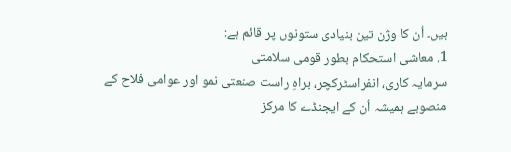ہیں۔ اُن کا وژن تین بنیادی ستونوں پر قائم ہے:
1. معاشی استحکام بطور قومی سلامتی
سرمایہ کاری، انفراسٹرکچر، براہِ راست صنعتی نمو اور عوامی فلاح کے منصوبے ہمیشہ اُن کے ایجنڈے کا مرکز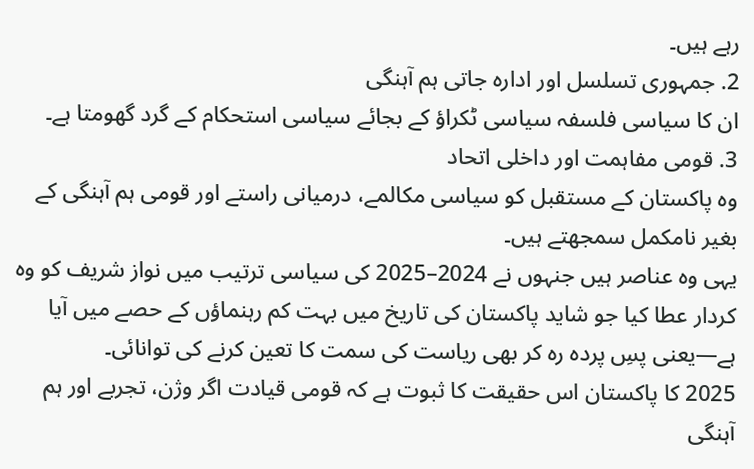رہے ہیں۔
2. جمہوری تسلسل اور ادارہ جاتی ہم آہنگی
ان کا سیاسی فلسفہ سیاسی ٹکراؤ کے بجائے سیاسی استحکام کے گرد گھومتا ہے۔
3. قومی مفاہمت اور داخلی اتحاد
وہ پاکستان کے مستقبل کو سیاسی مکالمے، درمیانی راستے اور قومی ہم آہنگی کے بغیر نامکمل سمجھتے ہیں۔
یہی وہ عناصر ہیں جنہوں نے 2024–2025 کی سیاسی ترتیب میں نواز شریف کو وہ کردار عطا کیا جو شاید پاکستان کی تاریخ میں بہت کم رہنماؤں کے حصے میں آیا ہے—یعنی پسِ پردہ رہ کر بھی ریاست کی سمت کا تعین کرنے کی توانائی۔
2025 کا پاکستان اس حقیقت کا ثبوت ہے کہ قومی قیادت اگر وژن، تجربے اور ہم آہنگی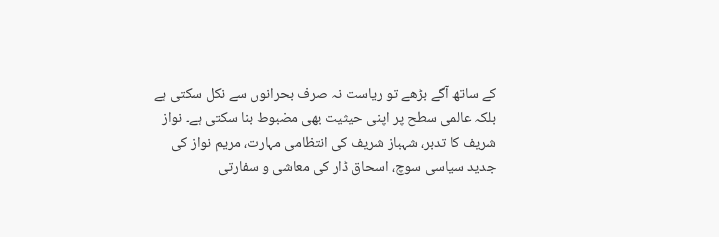کے ساتھ آگے بڑھے تو ریاست نہ صرف بحرانوں سے نکل سکتی ہے بلکہ عالمی سطح پر اپنی حیثیت بھی مضبوط بنا سکتی ہے۔ نواز شریف کا تدبر، شہباز شریف کی انتظامی مہارت، مریم نواز کی جدید سیاسی سوچ، اسحاق ڈار کی معاشی و سفارتی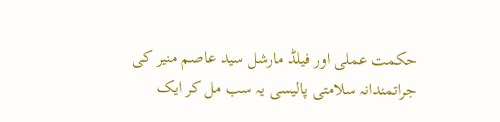حکمت عملی اور فیلڈ مارشل سید عاصم منیر کی جراتمندانہ سلامتی پالیسی یہ سب مل کر ایک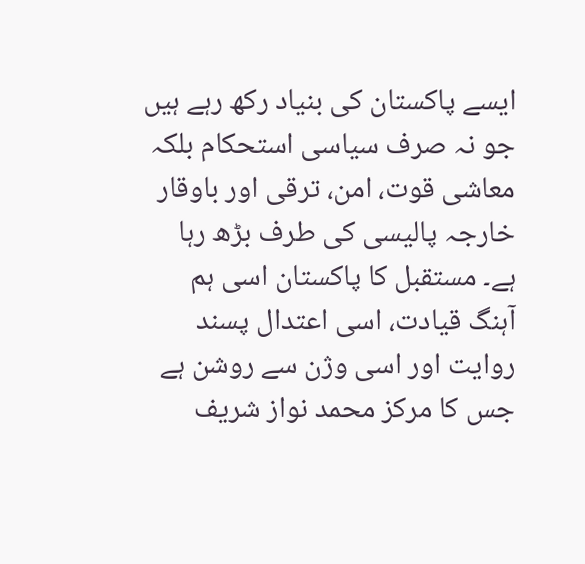ایسے پاکستان کی بنیاد رکھ رہے ہیں جو نہ صرف سیاسی استحکام بلکہ معاشی قوت، امن، ترقی اور باوقار خارجہ پالیسی کی طرف بڑھ رہا ہے۔ مستقبل کا پاکستان اسی ہم آہنگ قیادت، اسی اعتدال پسند روایت اور اسی وژن سے روشن ہے جس کا مرکز محمد نواز شریف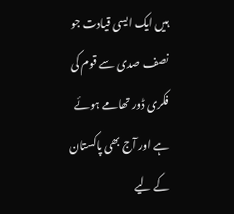ہیں ایک ایسی قیادت جو نصف صدی سے قوم کی فکری ڈور تھامے ہوئے ہے اور آج بھی پاکستان کے لیے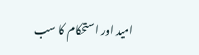امید اور استحکام کا سب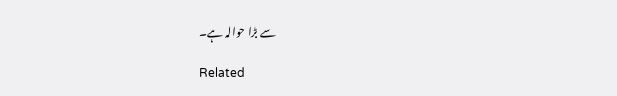سے بڑا حوالہ ہے۔

Related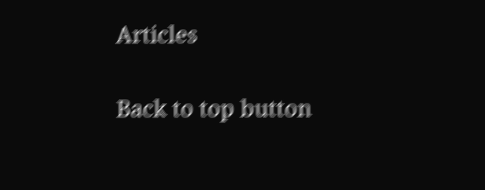Articles

Back to top button